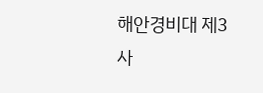해안경비대 제3사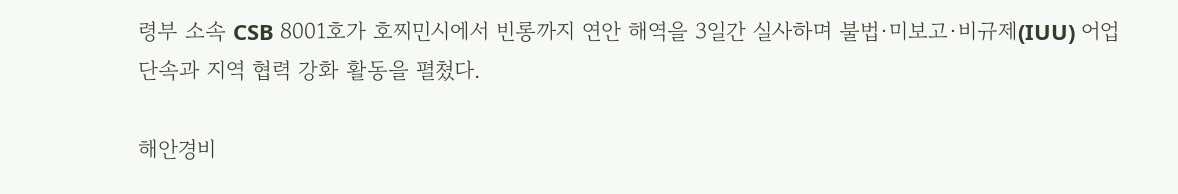령부 소속 CSB 8001호가 호찌민시에서 빈롱까지 연안 해역을 3일간 실사하며 불법·미보고·비규제(IUU) 어업 단속과 지역 협력 강화 활동을 펼쳤다.

해안경비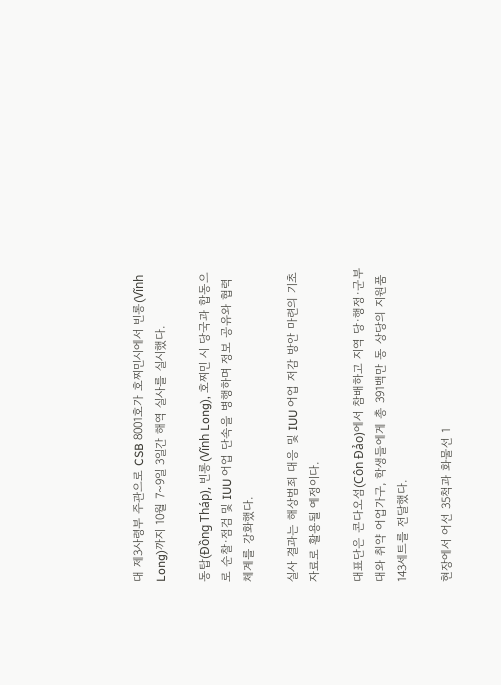대 제3사령부 주관으로 CSB 8001호가 호찌민시에서 빈롱(Vĩnh Long)까지 10월 7~9일 3일간 해역 실사를 실시했다.

동탑(Đồng Tháp), 빈롱(Vĩnh Long), 호찌민 시 당국과 합동으로 순찰·점검 및 IUU 어업 단속을 병행하며 정보 공유와 협력 체계를 강화했다.

실사 결과는 해상범죄 대응 및 IUU 어업 저감 방안 마련의 기초자료로 활용될 예정이다.

대표단은 콘다오섬(Côn Đảo)에서 참배하고 지역 당·행정·군부대와 취약 어업가구, 학생들에게 총 391백만 동 상당의 지원품 143세트를 전달했다.

현장에서 어선 35척과 화물선 1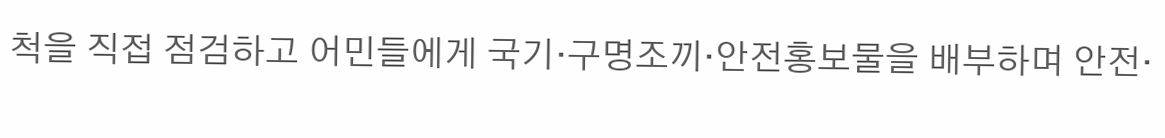척을 직접 점검하고 어민들에게 국기·구명조끼·안전홍보물을 배부하며 안전·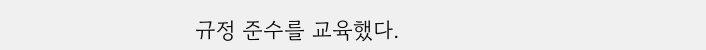규정 준수를 교육했다.